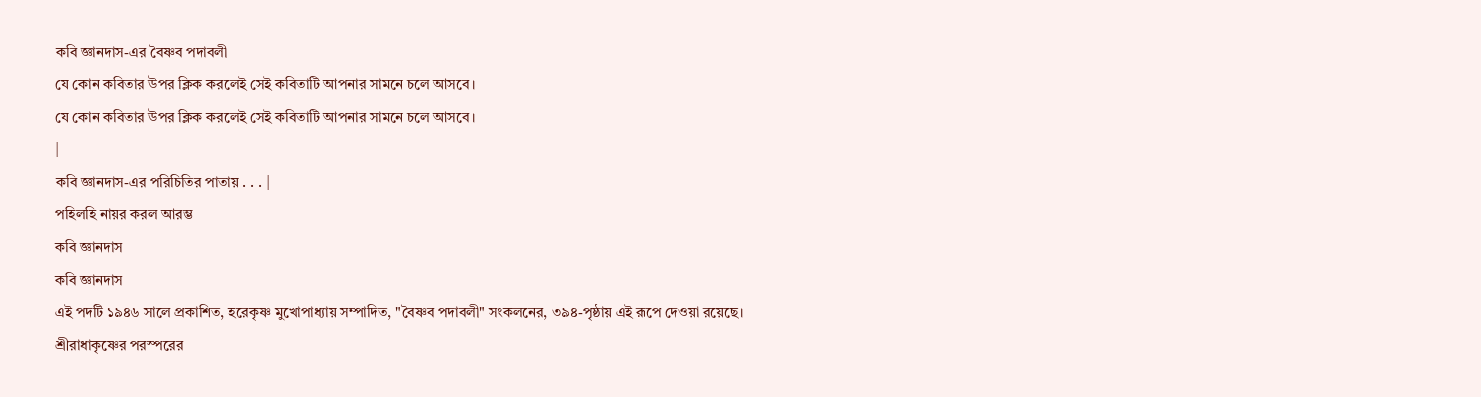কবি জ্ঞানদাস-এর বৈষ্ণব পদাবলী
যে কোন কবিতার উপর ক্লিক করলেই সেই কবিতাটি আপনার সামনে চলে আসবে।
যে কোন কবিতার উপর ক্লিক করলেই সেই কবিতাটি আপনার সামনে চলে আসবে।
|
কবি জ্ঞানদাস-এর পরিচিতির পাতায় . . . |
পহিলহি নায়র করল আরম্ভ
কবি জ্ঞানদাস
কবি জ্ঞানদাস
এই পদটি ১৯৪৬ সালে প্রকাশিত, হরেকৃষ্ণ মুখোপাধ্যায় সম্পাদিত, "বৈষ্ণব পদাবলী" সংকলনের, ৩৯৪-পৃষ্ঠায় এই রূপে দেওয়া রয়েছে।
শ্রীরাধাকৃষ্ণের পরস্পরের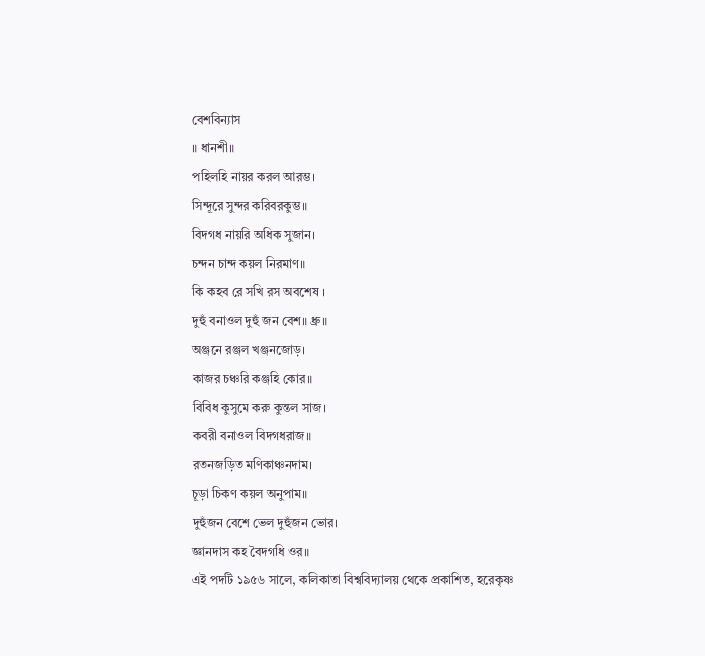বেশবিন্যাস
॥ ধানশী॥
পহিলহি নায়র করল আরম্ভ।
সিন্দূরে সুন্দর করিবরকুম্ভ॥
বিদগধ নায়রি অধিক সুজান।
চন্দন চান্দ কয়ল নিরমাণ॥
কি কহব রে সখি রস অবশেষ ।
দুহুঁ বনাওল দুহুঁ জন বেশ॥ ধ্রু॥
অঞ্জনে রঞ্জল খঞ্জনজোড়।
কাজর চঞ্চরি কঞ্জহি কোর॥
বিবিধ কুসুমে করু কুন্তল সাজ।
কবরী বনাওল বিদগধরাজ॥
রতনজড়িত মণিকাঞ্চনদাম।
চূড়া চিকণ কয়ল অনুপাম॥
দুহুঁজন বেশে ভেল দুহুঁজন ভোর।
জ্ঞানদাস কহ বৈদগধি ওর॥
এই পদটি ১৯৫৬ সালে, কলিকাতা বিশ্ববিদ্যালয় থেকে প্রকাশিত, হরেকৃষ্ণ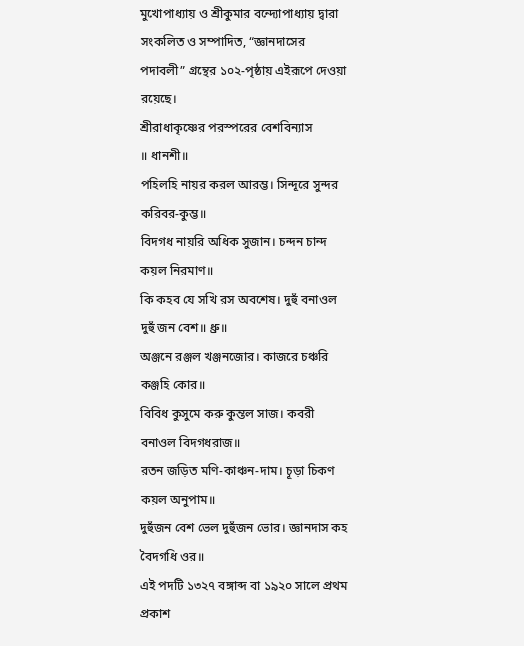মুখোপাধ্যায় ও শ্রীকুমার বন্দ্যোপাধ্যায় দ্বারা সংকলিত ও সম্পাদিত, “জ্ঞানদাসের পদাবলী” গ্রন্থের ১০২-পৃষ্ঠায় এইরূপে দেওয়া রয়েছে।
শ্রীরাধাকৃষ্ণের পরস্পরের বেশবিন্যাস
॥ ধানশী॥
পহিলহি নায়র করল আরম্ভ। সিন্দূরে সুন্দর করিবর-কুম্ভ॥
বিদগধ নায়রি অধিক সুজান। চন্দন চান্দ কয়ল নিরমাণ॥
কি কহব যে সখি রস অবশেষ। দুহুঁ বনাওল দুহুঁ জন বেশ॥ ধ্রু॥
অঞ্জনে রঞ্জল খঞ্জনজোর। কাজরে চঞ্চরি কঞ্জহি কোর॥
বিবিধ কুসুমে করু কুন্তল সাজ। কবরী বনাওল বিদগধরাজ॥
রতন জড়িত মণি-কাঞ্চন-দাম। চূড়া চিকণ কয়ল অনুপাম॥
দুহুঁজন বেশ ভেল দুহুঁজন ভোর। জ্ঞানদাস কহ বৈদগধি ওর॥
এই পদটি ১৩২৭ বঙ্গাব্দ বা ১৯২০ সালে প্রথম প্রকাশ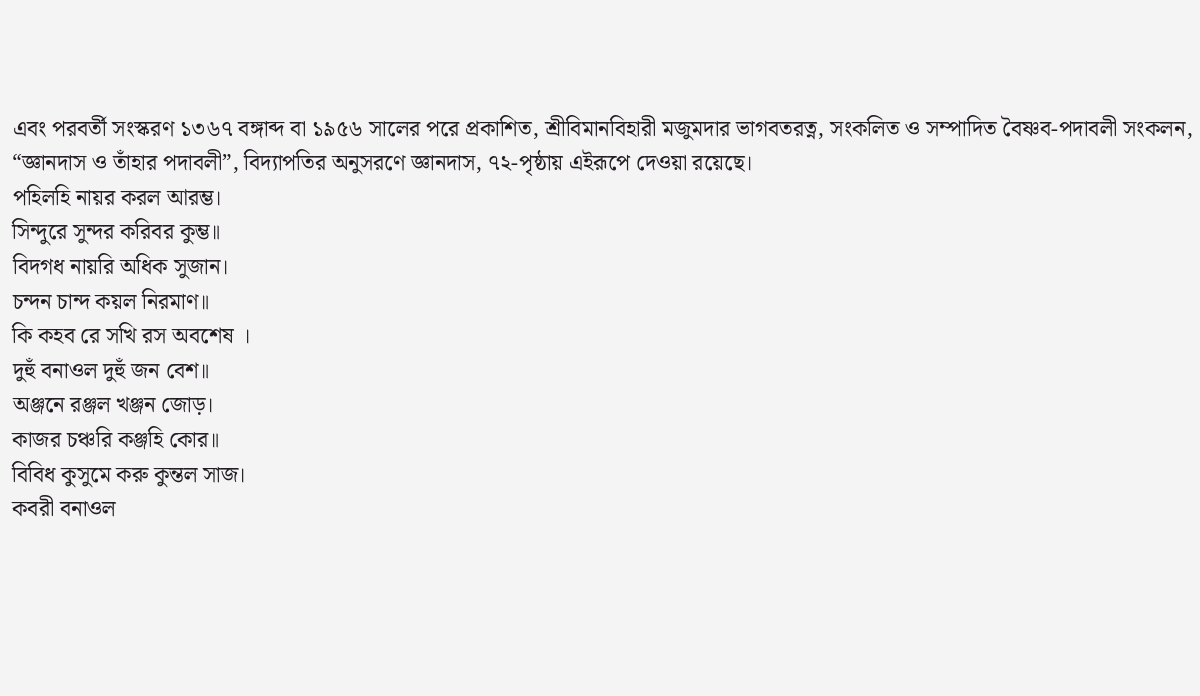এবং পরবর্তী সংস্করণ ১৩৬৭ বঙ্গাব্দ বা ১৯৫৬ সালের পরে প্রকাশিত, শ্রীবিমানবিহারী মজুমদার ভাগবতরত্ন, সংকলিত ও সম্পাদিত বৈষ্ণব-পদাবলী সংকলন, “জ্ঞানদাস ও তাঁহার পদাবলী”, বিদ্যাপতির অনুসরণে জ্ঞানদাস, ৭২-পৃষ্ঠায় এইরূপে দেওয়া রয়েছে।
পহিলহি নায়র করল আরম্ভ।
সিন্দুরে সুন্দর করিবর কুম্ভ॥
বিদগধ নায়রি অধিক সুজান।
চন্দন চান্দ কয়ল নিরমাণ॥
কি কহব রে সখি রস অবশেষ ।
দুহুঁ বনাওল দুহুঁ জন বেশ॥
অঞ্জনে রঞ্জল খঞ্জন জোড়।
কাজর চঞ্চরি কঞ্জহি কোর॥
বিবিধ কুসুমে করু কুন্তল সাজ।
কবরী বনাওল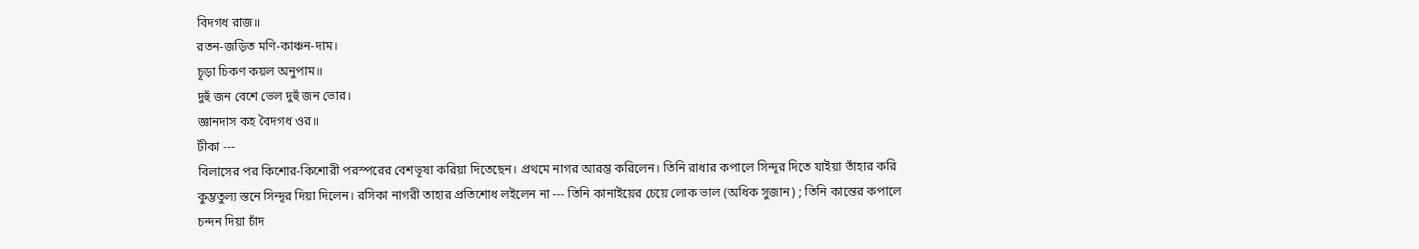বিদগধ রাজ॥
রতন-জড়িত মণি-কাঞ্চন-দাম।
চূড়া চিকণ কয়ল অনুপাম॥
দুহুঁ জন বেশে ভেল দুহুঁ জন ভোর।
জ্ঞানদাস কহ বৈদগধ ওর॥
টীকা ---
বিলাসের পর কিশোর-কিশোরী পরস্পরের বেশভূষা করিয়া দিতেছেন। প্রথমে নাগর আরম্ভ করিলেন। তিনি রাধার কপালে সিন্দূর দিতে যাইয়া তাঁহার করি কুম্ভতুল্য স্তনে সিন্দূর দিয়া দিলেন। রসিকা নাগরী তাহার প্রতিশোধ লইলেন না --- তিনি কানাইয়ের চেয়ে লোক ভাল (অধিক সুজান) ; তিনি কান্তের কপালে চন্দন দিয়া চাঁদ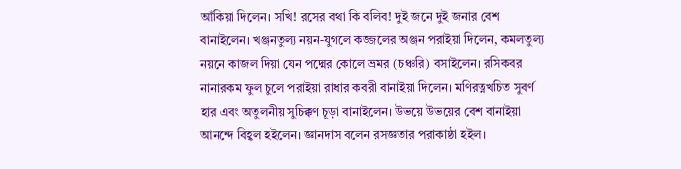আঁকিয়া দিলেন। সখি! রসের বথা কি বলিব! দুই জনে দুই জনার বেশ বানাইলেন। খঞ্জনতুল্য নয়ন-যুগলে কজ্জলের অঞ্জন পরাইয়া দিলেন, কমলতুল্য নয়নে কাজল দিয়া যেন পদ্মের কোলে ভ্রমর (চঞ্চরি) বসাইলেন। রসিকবর নানারকম ফুল চুলে পরাইয়া রাধার কবরী বানাইয়া দিলেন। মণিরত্নখচিত সুবর্ণ হার এবং অতুলনীয় সুচিক্কণ চূড়া বানাইলেন। উভয়ে উভয়ের বেশ বানাইয়া আনন্দে বিহ্বল হইলেন। জ্ঞানদাস বলেন রসজ্ঞতার পরাকাষ্ঠা হইল।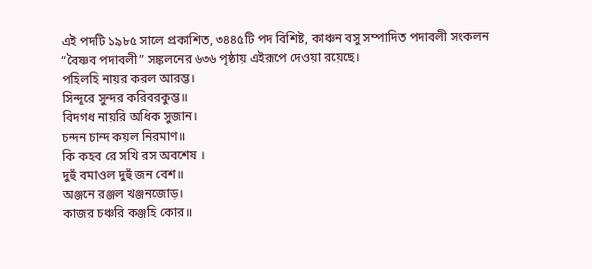এই পদটি ১৯৮৫ সালে প্রকাশিত, ৩৪৪৫টি পদ বিশিষ্ট, কাঞ্চন বসু সম্পাদিত পদাবলী সংকলন “বৈষ্ণব পদাবলী” সঙ্কলনের ৬৩৬ পৃষ্ঠায় এইরূপে দেওয়া রয়েছে।
পহিলহি নায়র করল আরম্ভ।
সিন্দূরে সুন্দর করিবরকুম্ভ॥
বিদগধ নায়রি অধিক সুজান।
চন্দন চান্দ কয়ল নিরমাণ॥
কি কহব রে সখি রস অবশেষ ।
দুহুঁ বমাওল দুহুঁ জন বেশ॥
অঞ্জনে রঞ্জল খঞ্জনজোড়।
কাজর চঞ্চরি কঞ্জহি কোর॥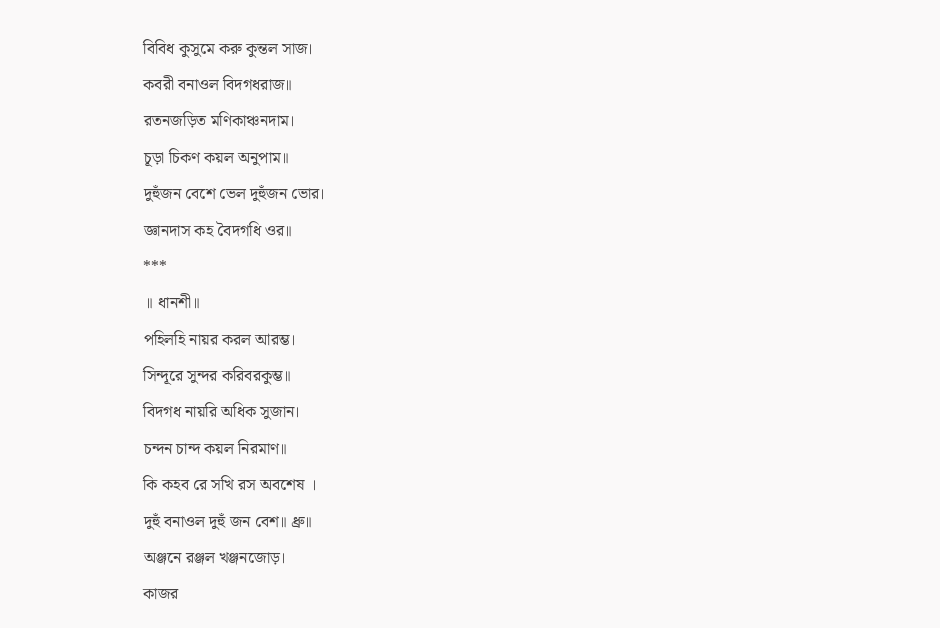বিবিধ কুসুমে করু কুন্তল সাজ।
কবরী বনাওল বিদগধরাজ॥
রতনজড়িত মণিকাঞ্চনদাম।
চূড়া চিকণ কয়ল অনুপাম॥
দুহুঁজন বেশে ভেল দুহুঁজন ভোর।
জ্ঞানদাস কহ বৈদগধি ওর॥
***
॥ ধানশী॥
পহিলহি নায়র করল আরম্ভ।
সিন্দূরে সুন্দর করিবরকুম্ভ॥
বিদগধ নায়রি অধিক সুজান।
চন্দন চান্দ কয়ল নিরমাণ॥
কি কহব রে সখি রস অবশেষ ।
দুহুঁ বনাওল দুহুঁ জন বেশ॥ ধ্রু॥
অঞ্জনে রঞ্জল খঞ্জনজোড়।
কাজর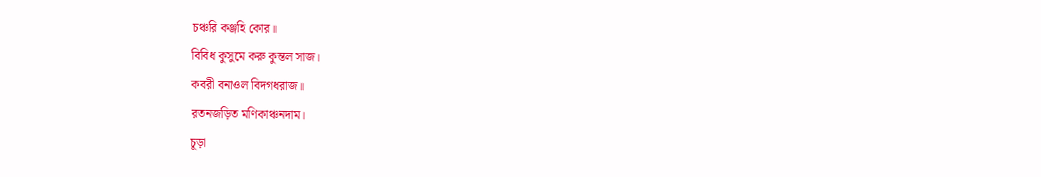চঞ্চরি কঞ্জহি কোর॥
বিবিধ কুসুমে করু কুন্তল সাজ।
কবরী বনাওল বিদগধরাজ॥
রতনজড়িত মণিকাঞ্চনদাম।
চূড়া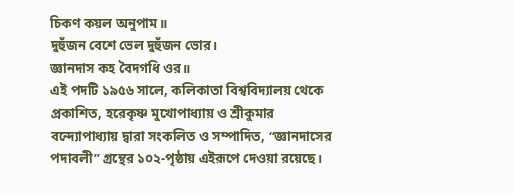চিকণ কয়ল অনুপাম॥
দুহুঁজন বেশে ভেল দুহুঁজন ভোর।
জ্ঞানদাস কহ বৈদগধি ওর॥
এই পদটি ১৯৫৬ সালে, কলিকাতা বিশ্ববিদ্যালয় থেকে প্রকাশিত, হরেকৃষ্ণ মুখোপাধ্যায় ও শ্রীকুমার বন্দ্যোপাধ্যায় দ্বারা সংকলিত ও সম্পাদিত, “জ্ঞানদাসের পদাবলী” গ্রন্থের ১০২-পৃষ্ঠায় এইরূপে দেওয়া রয়েছে।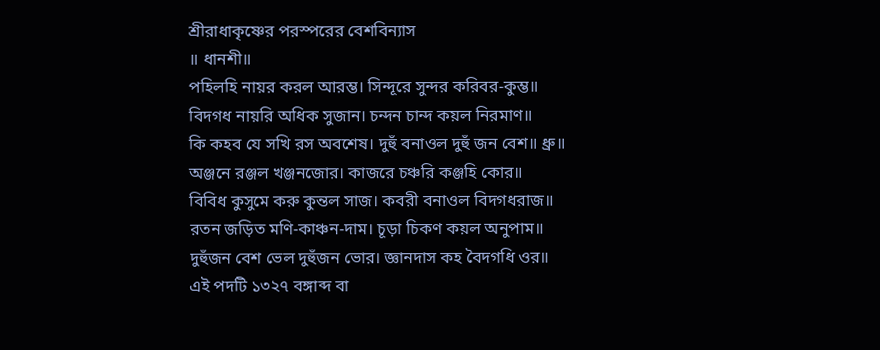শ্রীরাধাকৃষ্ণের পরস্পরের বেশবিন্যাস
॥ ধানশী॥
পহিলহি নায়র করল আরম্ভ। সিন্দূরে সুন্দর করিবর-কুম্ভ॥
বিদগধ নায়রি অধিক সুজান। চন্দন চান্দ কয়ল নিরমাণ॥
কি কহব যে সখি রস অবশেষ। দুহুঁ বনাওল দুহুঁ জন বেশ॥ ধ্রু॥
অঞ্জনে রঞ্জল খঞ্জনজোর। কাজরে চঞ্চরি কঞ্জহি কোর॥
বিবিধ কুসুমে করু কুন্তল সাজ। কবরী বনাওল বিদগধরাজ॥
রতন জড়িত মণি-কাঞ্চন-দাম। চূড়া চিকণ কয়ল অনুপাম॥
দুহুঁজন বেশ ভেল দুহুঁজন ভোর। জ্ঞানদাস কহ বৈদগধি ওর॥
এই পদটি ১৩২৭ বঙ্গাব্দ বা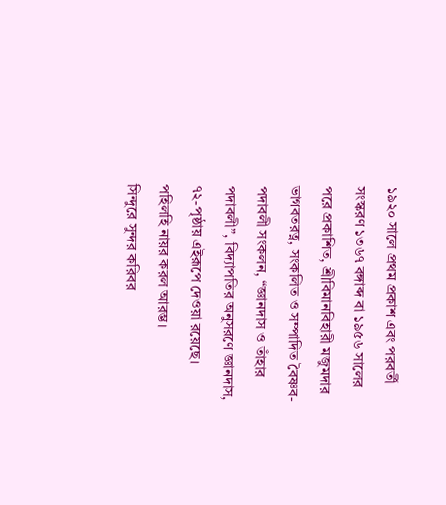১৯২০ সালে প্রথম প্রকাশ এবং পরবর্তী সংস্করণ ১৩৬৭ বঙ্গাব্দ বা ১৯৫৬ সালের পরে প্রকাশিত, শ্রীবিমানবিহারী মজুমদার ভাগবতরত্ন, সংকলিত ও সম্পাদিত বৈষ্ণব-পদাবলী সংকলন, “জ্ঞানদাস ও তাঁহার পদাবলী”, বিদ্যাপতির অনুসরণে জ্ঞানদাস, ৭২-পৃষ্ঠায় এইরূপে দেওয়া রয়েছে।
পহিলহি নায়র করল আরম্ভ।
সিন্দুরে সুন্দর করিবর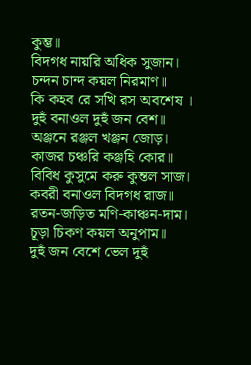কুম্ভ॥
বিদগধ নায়রি অধিক সুজান।
চন্দন চান্দ কয়ল নিরমাণ॥
কি কহব রে সখি রস অবশেষ ।
দুহুঁ বনাওল দুহুঁ জন বেশ॥
অঞ্জনে রঞ্জল খঞ্জন জোড়।
কাজর চঞ্চরি কঞ্জহি কোর॥
বিবিধ কুসুমে করু কুন্তল সাজ।
কবরী বনাওল বিদগধ রাজ॥
রতন-জড়িত মণি-কাঞ্চন-দাম।
চূড়া চিকণ কয়ল অনুপাম॥
দুহুঁ জন বেশে ভেল দুহুঁ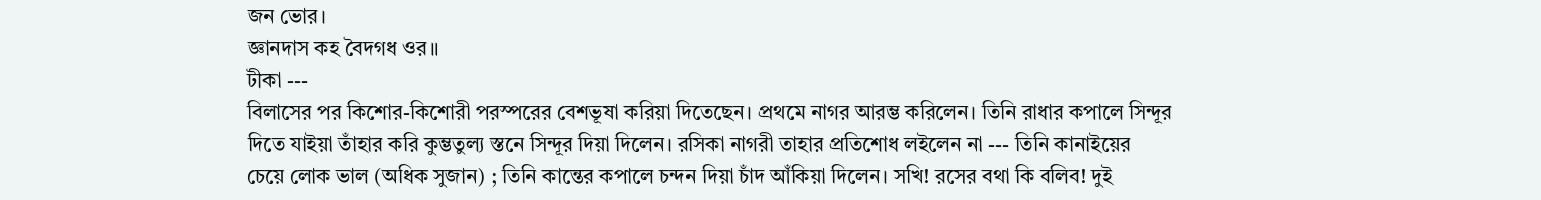জন ভোর।
জ্ঞানদাস কহ বৈদগধ ওর॥
টীকা ---
বিলাসের পর কিশোর-কিশোরী পরস্পরের বেশভূষা করিয়া দিতেছেন। প্রথমে নাগর আরম্ভ করিলেন। তিনি রাধার কপালে সিন্দূর দিতে যাইয়া তাঁহার করি কুম্ভতুল্য স্তনে সিন্দূর দিয়া দিলেন। রসিকা নাগরী তাহার প্রতিশোধ লইলেন না --- তিনি কানাইয়ের চেয়ে লোক ভাল (অধিক সুজান) ; তিনি কান্তের কপালে চন্দন দিয়া চাঁদ আঁকিয়া দিলেন। সখি! রসের বথা কি বলিব! দুই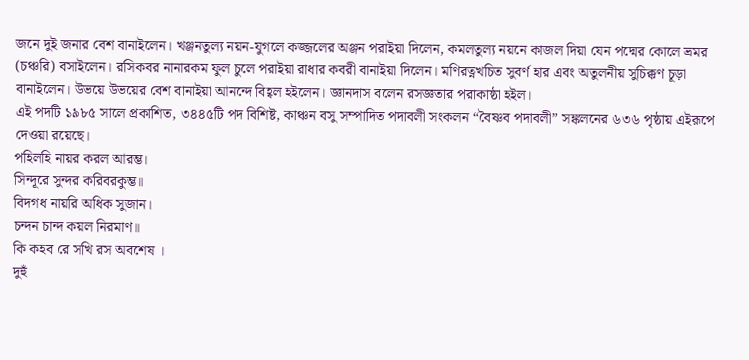জনে দুই জনার বেশ বানাইলেন। খঞ্জনতুল্য নয়ন-যুগলে কজ্জলের অঞ্জন পরাইয়া দিলেন, কমলতুল্য নয়নে কাজল দিয়া যেন পদ্মের কোলে ভ্রমর (চঞ্চরি) বসাইলেন। রসিকবর নানারকম ফুল চুলে পরাইয়া রাধার কবরী বানাইয়া দিলেন। মণিরত্নখচিত সুবর্ণ হার এবং অতুলনীয় সুচিক্কণ চূড়া বানাইলেন। উভয়ে উভয়ের বেশ বানাইয়া আনন্দে বিহ্বল হইলেন। জ্ঞানদাস বলেন রসজ্ঞতার পরাকাষ্ঠা হইল।
এই পদটি ১৯৮৫ সালে প্রকাশিত, ৩৪৪৫টি পদ বিশিষ্ট, কাঞ্চন বসু সম্পাদিত পদাবলী সংকলন “বৈষ্ণব পদাবলী” সঙ্কলনের ৬৩৬ পৃষ্ঠায় এইরূপে দেওয়া রয়েছে।
পহিলহি নায়র করল আরম্ভ।
সিন্দূরে সুন্দর করিবরকুম্ভ॥
বিদগধ নায়রি অধিক সুজান।
চন্দন চান্দ কয়ল নিরমাণ॥
কি কহব রে সখি রস অবশেষ ।
দুহুঁ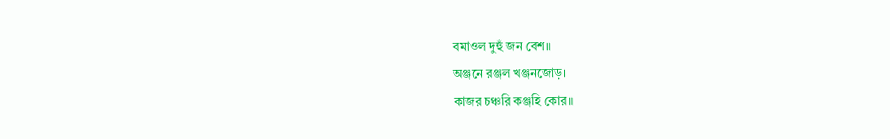বমাওল দুহুঁ জন বেশ॥
অঞ্জনে রঞ্জল খঞ্জনজোড়।
কাজর চঞ্চরি কঞ্জহি কোর॥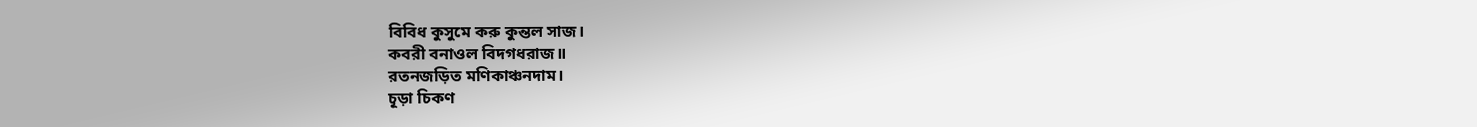বিবিধ কুসুমে করু কুন্তল সাজ।
কবরী বনাওল বিদগধরাজ॥
রতনজড়িত মণিকাঞ্চনদাম।
চূড়া চিকণ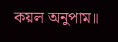কয়ল অনুপাম॥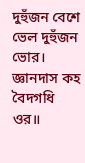দুহুঁজন বেশে ভেল দুহুঁজন ভোর।
জ্ঞানদাস কহ বৈদগধি ওর॥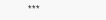***